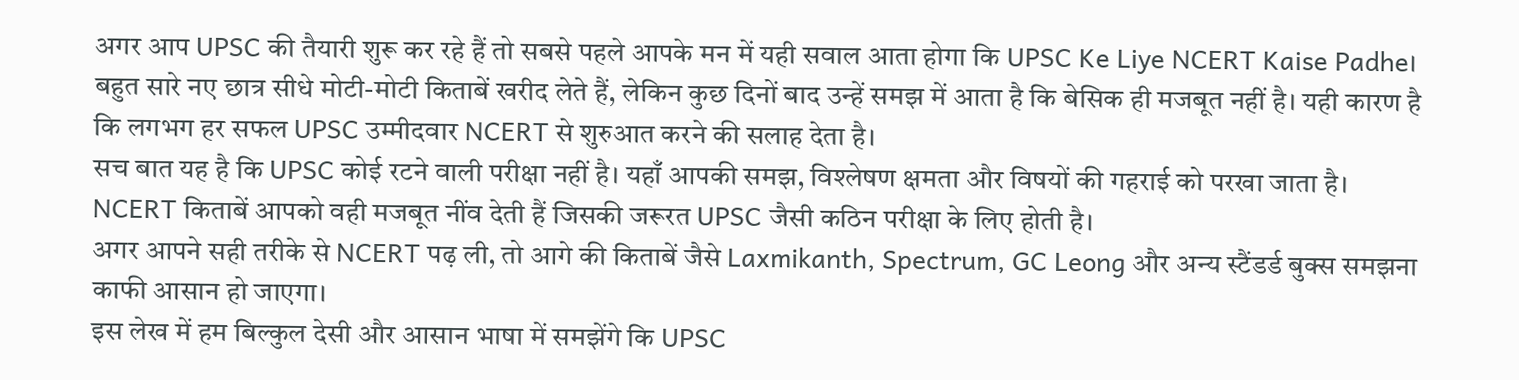अगर आप UPSC की तैयारी शुरू कर रहे हैं तो सबसे पहले आपके मन में यही सवाल आता होगा कि UPSC Ke Liye NCERT Kaise Padhe। बहुत सारे नए छात्र सीधे मोटी-मोटी किताबें खरीद लेते हैं, लेकिन कुछ दिनों बाद उन्हें समझ में आता है कि बेसिक ही मजबूत नहीं है। यही कारण है कि लगभग हर सफल UPSC उम्मीदवार NCERT से शुरुआत करने की सलाह देता है।
सच बात यह है कि UPSC कोई रटने वाली परीक्षा नहीं है। यहाँ आपकी समझ, विश्लेषण क्षमता और विषयों की गहराई को परखा जाता है। NCERT किताबें आपको वही मजबूत नींव देती हैं जिसकी जरूरत UPSC जैसी कठिन परीक्षा के लिए होती है।
अगर आपने सही तरीके से NCERT पढ़ ली, तो आगे की किताबें जैसे Laxmikanth, Spectrum, GC Leong और अन्य स्टैंडर्ड बुक्स समझना काफी आसान हो जाएगा।
इस लेख में हम बिल्कुल देसी और आसान भाषा में समझेंगे कि UPSC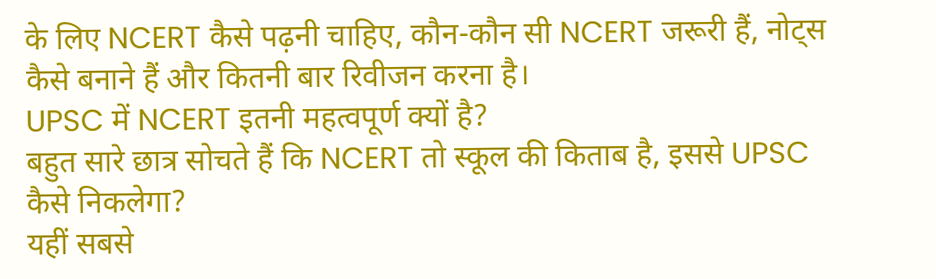के लिए NCERT कैसे पढ़नी चाहिए, कौन-कौन सी NCERT जरूरी हैं, नोट्स कैसे बनाने हैं और कितनी बार रिवीजन करना है।
UPSC में NCERT इतनी महत्वपूर्ण क्यों है?
बहुत सारे छात्र सोचते हैं कि NCERT तो स्कूल की किताब है, इससे UPSC कैसे निकलेगा?
यहीं सबसे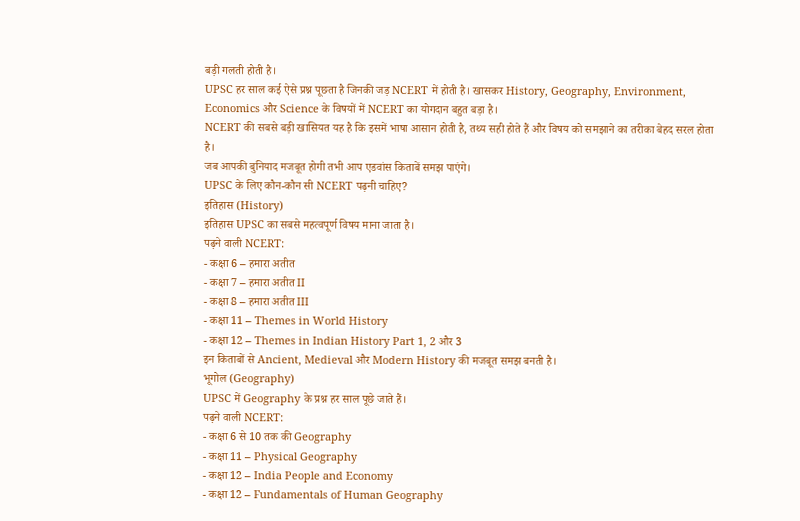बड़ी गलती होती है।
UPSC हर साल कई ऐसे प्रश्न पूछता है जिनकी जड़ NCERT में होती है। खासकर History, Geography, Environment, Economics और Science के विषयों में NCERT का योगदान बहुत बड़ा है।
NCERT की सबसे बड़ी खासियत यह है कि इसमें भाषा आसान होती है, तथ्य सही होते हैं और विषय को समझाने का तरीका बेहद सरल होता है।
जब आपकी बुनियाद मजबूत होगी तभी आप एडवांस किताबें समझ पाएंगे।
UPSC के लिए कौन-कौन सी NCERT पढ़नी चाहिए?
इतिहास (History)
इतिहास UPSC का सबसे महत्वपूर्ण विषय माना जाता है।
पढ़ने वाली NCERT:
- कक्षा 6 – हमारा अतीत
- कक्षा 7 – हमारा अतीत II
- कक्षा 8 – हमारा अतीत III
- कक्षा 11 – Themes in World History
- कक्षा 12 – Themes in Indian History Part 1, 2 और 3
इन किताबों से Ancient, Medieval और Modern History की मजबूत समझ बनती है।
भूगोल (Geography)
UPSC में Geography के प्रश्न हर साल पूछे जाते हैं।
पढ़ने वाली NCERT:
- कक्षा 6 से 10 तक की Geography
- कक्षा 11 – Physical Geography
- कक्षा 12 – India People and Economy
- कक्षा 12 – Fundamentals of Human Geography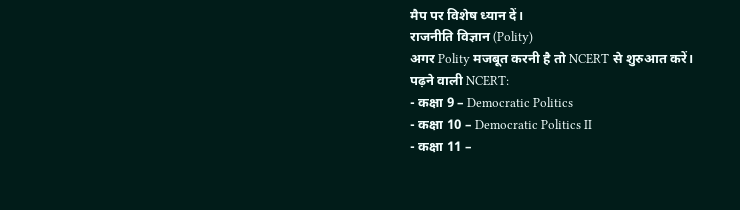मैप पर विशेष ध्यान दें।
राजनीति विज्ञान (Polity)
अगर Polity मजबूत करनी है तो NCERT से शुरुआत करें।
पढ़ने वाली NCERT:
- कक्षा 9 – Democratic Politics
- कक्षा 10 – Democratic Politics II
- कक्षा 11 –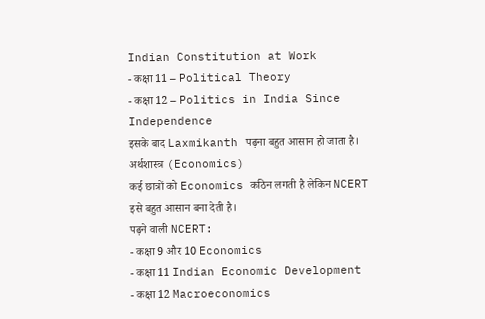Indian Constitution at Work
- कक्षा 11 – Political Theory
- कक्षा 12 – Politics in India Since Independence
इसके बाद Laxmikanth पढ़ना बहुत आसान हो जाता है।
अर्थशास्त्र (Economics)
कई छात्रों को Economics कठिन लगती है लेकिन NCERT इसे बहुत आसान बना देती है।
पढ़ने वाली NCERT:
- कक्षा 9 और 10 Economics
- कक्षा 11 Indian Economic Development
- कक्षा 12 Macroeconomics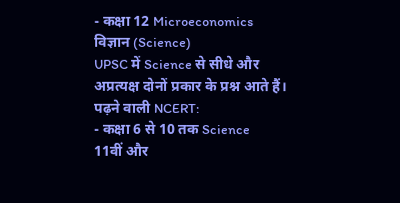- कक्षा 12 Microeconomics
विज्ञान (Science)
UPSC में Science से सीधे और अप्रत्यक्ष दोनों प्रकार के प्रश्न आते हैं।
पढ़ने वाली NCERT:
- कक्षा 6 से 10 तक Science
11वीं और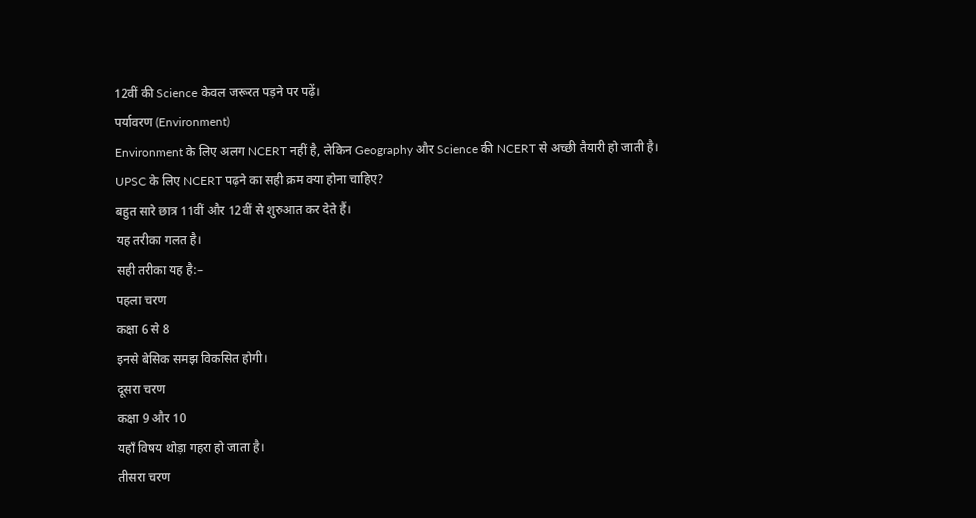12वीं की Science केवल जरूरत पड़ने पर पढ़ें।
पर्यावरण (Environment)
Environment के लिए अलग NCERT नहीं है, लेकिन Geography और Science की NCERT से अच्छी तैयारी हो जाती है।
UPSC के लिए NCERT पढ़ने का सही क्रम क्या होना चाहिए?
बहुत सारे छात्र 11वीं और 12वीं से शुरुआत कर देते हैं।
यह तरीका गलत है।
सही तरीका यह है:–
पहला चरण
कक्षा 6 से 8
इनसे बेसिक समझ विकसित होगी।
दूसरा चरण
कक्षा 9 और 10
यहाँ विषय थोड़ा गहरा हो जाता है।
तीसरा चरण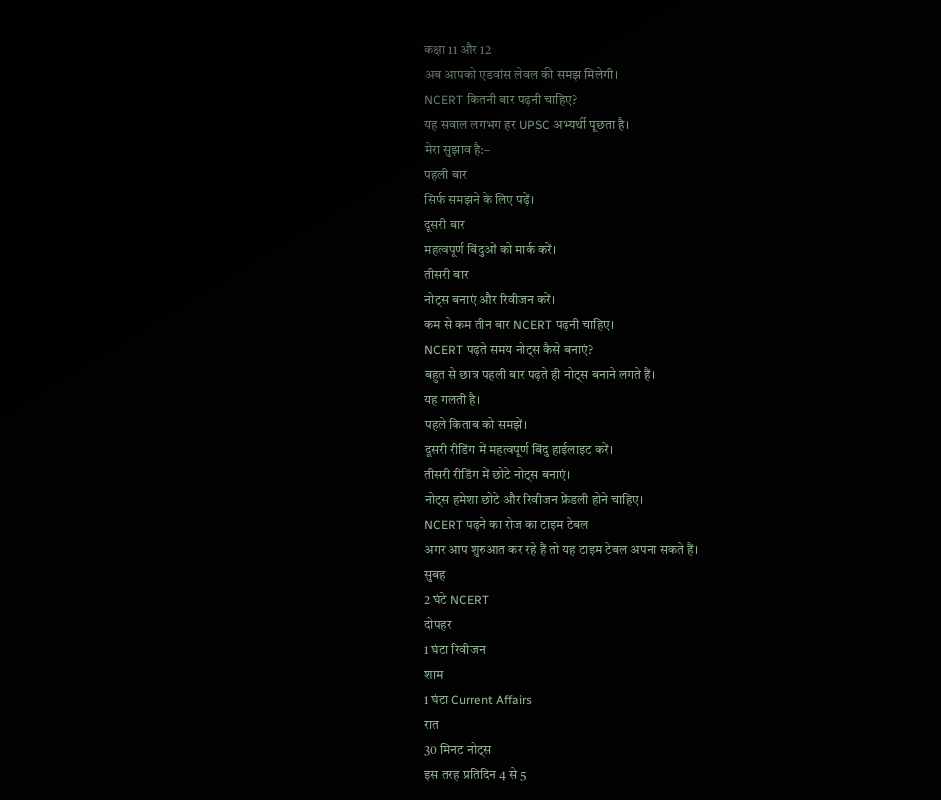कक्षा 11 और 12
अब आपको एडवांस लेवल की समझ मिलेगी।
NCERT कितनी बार पढ़नी चाहिए?
यह सवाल लगभग हर UPSC अभ्यर्थी पूछता है।
मेरा सुझाव है:–
पहली बार
सिर्फ समझने के लिए पढ़ें।
दूसरी बार
महत्वपूर्ण बिंदुओं को मार्क करें।
तीसरी बार
नोट्स बनाएं और रिवीजन करें।
कम से कम तीन बार NCERT पढ़नी चाहिए।
NCERT पढ़ते समय नोट्स कैसे बनाएं?
बहुत से छात्र पहली बार पढ़ते ही नोट्स बनाने लगते हैं।
यह गलती है।
पहले किताब को समझें।
दूसरी रीडिंग में महत्वपूर्ण बिंदु हाईलाइट करें।
तीसरी रीडिंग में छोटे नोट्स बनाएं।
नोट्स हमेशा छोटे और रिवीजन फ्रेंडली होने चाहिए।
NCERT पढ़ने का रोज का टाइम टेबल
अगर आप शुरुआत कर रहे हैं तो यह टाइम टेबल अपना सकते हैं।
सुबह
2 घंटे NCERT
दोपहर
1 घंटा रिवीजन
शाम
1 घंटा Current Affairs
रात
30 मिनट नोट्स
इस तरह प्रतिदिन 4 से 5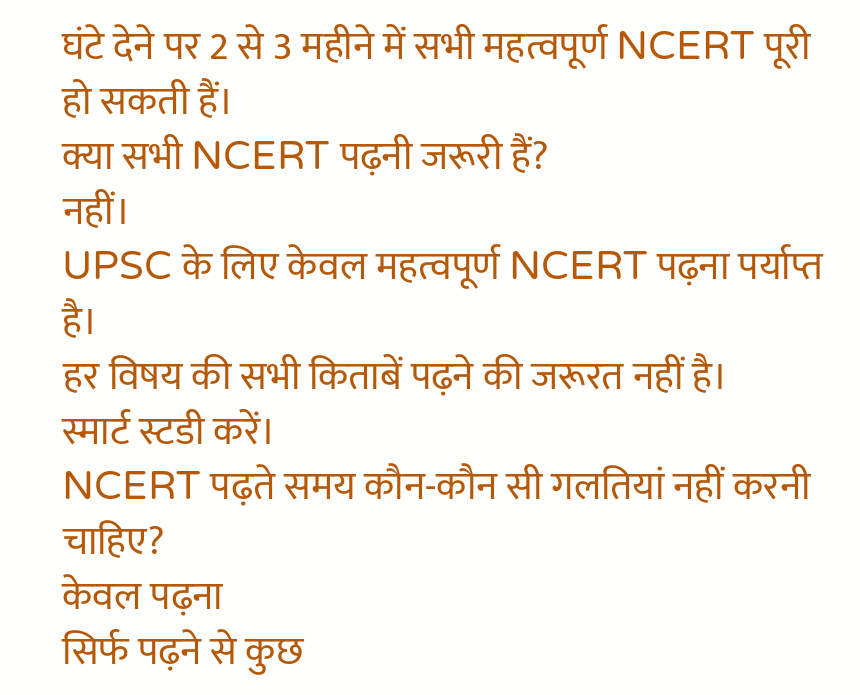घंटे देने पर 2 से 3 महीने में सभी महत्वपूर्ण NCERT पूरी हो सकती हैं।
क्या सभी NCERT पढ़नी जरूरी हैं?
नहीं।
UPSC के लिए केवल महत्वपूर्ण NCERT पढ़ना पर्याप्त है।
हर विषय की सभी किताबें पढ़ने की जरूरत नहीं है।
स्मार्ट स्टडी करें।
NCERT पढ़ते समय कौन-कौन सी गलतियां नहीं करनी चाहिए?
केवल पढ़ना
सिर्फ पढ़ने से कुछ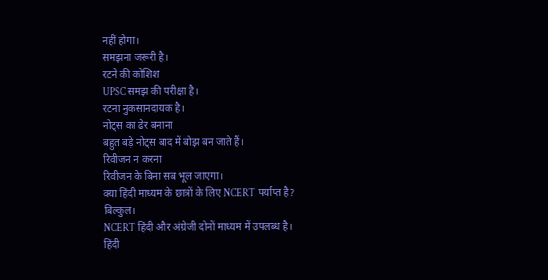नहीं होगा।
समझना जरूरी है।
रटने की कोशिश
UPSC समझ की परीक्षा है।
रटना नुकसानदायक है।
नोट्स का ढेर बनाना
बहुत बड़े नोट्स बाद में बोझ बन जाते हैं।
रिवीजन न करना
रिवीजन के बिना सब भूल जाएगा।
क्या हिंदी माध्यम के छात्रों के लिए NCERT पर्याप्त है?
बिल्कुल।
NCERT हिंदी और अंग्रेजी दोनों माध्यम में उपलब्ध है।
हिंदी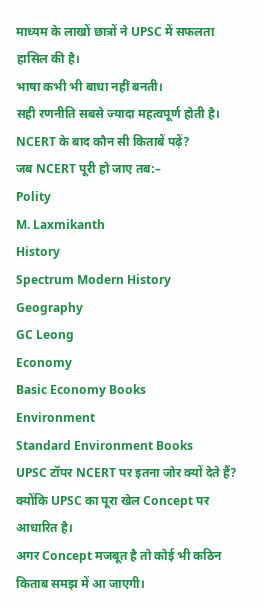माध्यम के लाखों छात्रों ने UPSC में सफलता हासिल की है।
भाषा कभी भी बाधा नहीं बनती।
सही रणनीति सबसे ज्यादा महत्वपूर्ण होती है।
NCERT के बाद कौन सी किताबें पढ़ें?
जब NCERT पूरी हो जाए तब:–
Polity
M. Laxmikanth
History
Spectrum Modern History
Geography
GC Leong
Economy
Basic Economy Books
Environment
Standard Environment Books
UPSC टॉपर NCERT पर इतना जोर क्यों देते हैं?
क्योंकि UPSC का पूरा खेल Concept पर आधारित है।
अगर Concept मजबूत है तो कोई भी कठिन किताब समझ में आ जाएगी।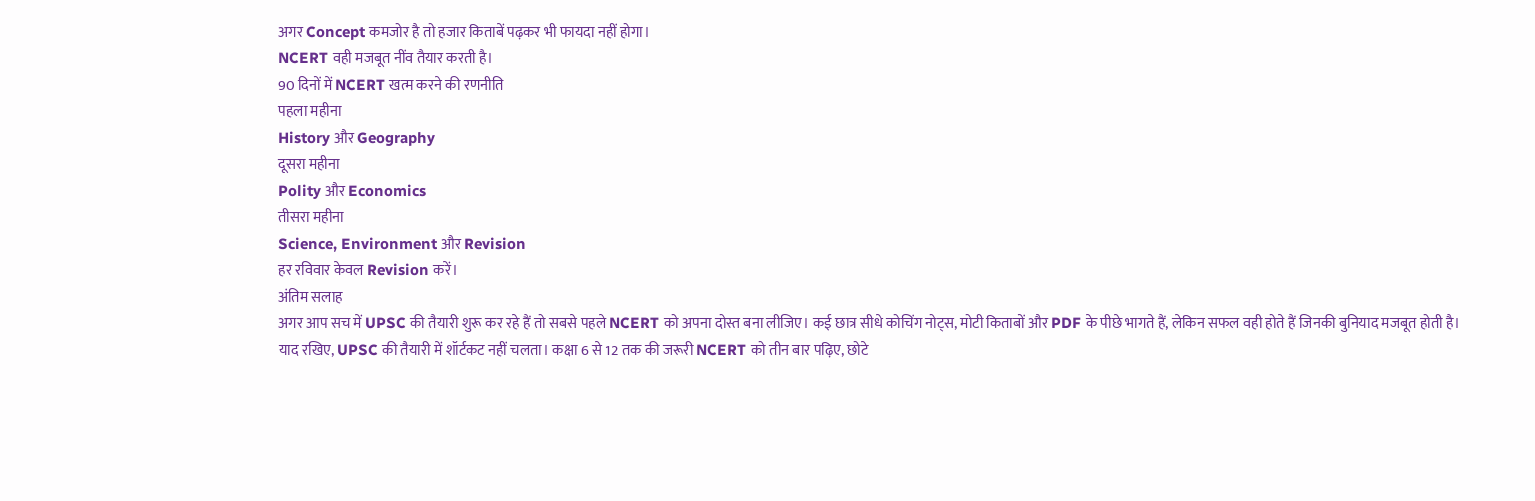अगर Concept कमजोर है तो हजार किताबें पढ़कर भी फायदा नहीं होगा।
NCERT वही मजबूत नींव तैयार करती है।
90 दिनों में NCERT खत्म करने की रणनीति
पहला महीना
History और Geography
दूसरा महीना
Polity और Economics
तीसरा महीना
Science, Environment और Revision
हर रविवार केवल Revision करें।
अंतिम सलाह
अगर आप सच में UPSC की तैयारी शुरू कर रहे हैं तो सबसे पहले NCERT को अपना दोस्त बना लीजिए। कई छात्र सीधे कोचिंग नोट्स, मोटी किताबों और PDF के पीछे भागते हैं, लेकिन सफल वही होते हैं जिनकी बुनियाद मजबूत होती है।
याद रखिए, UPSC की तैयारी में शॉर्टकट नहीं चलता। कक्षा 6 से 12 तक की जरूरी NCERT को तीन बार पढ़िए, छोटे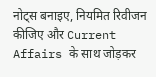नोट्स बनाइए, नियमित रिवीजन कीजिए और Current Affairs के साथ जोड़कर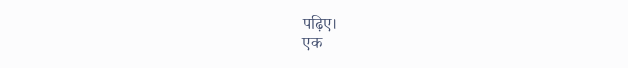पढ़िए।
एक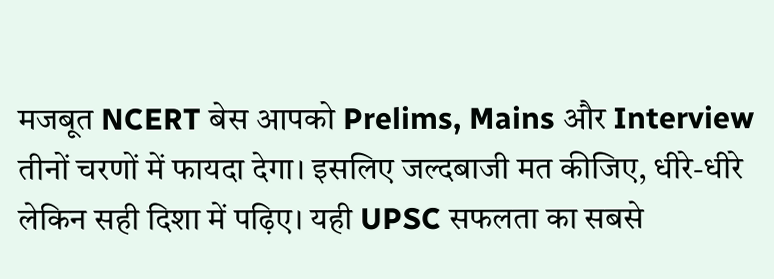मजबूत NCERT बेस आपको Prelims, Mains और Interview तीनों चरणों में फायदा देगा। इसलिए जल्दबाजी मत कीजिए, धीरे-धीरे लेकिन सही दिशा में पढ़िए। यही UPSC सफलता का सबसे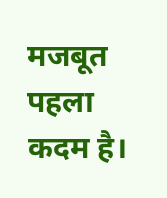मजबूत पहला कदम है।